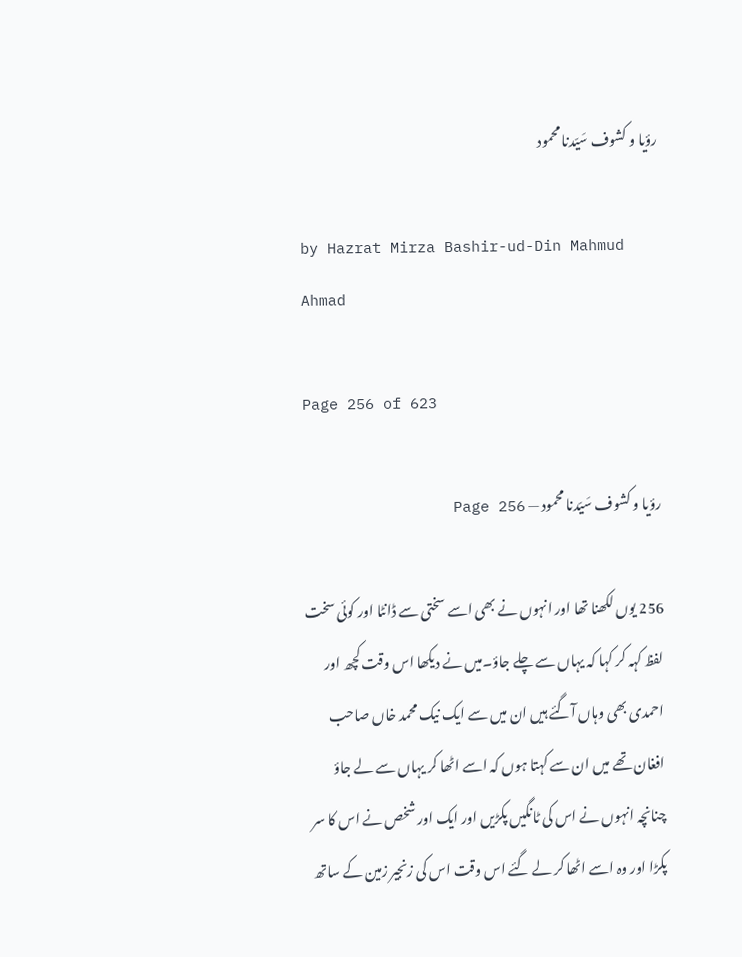رؤیا و کشوف سَیّدنا محمود

by Hazrat Mirza Bashir-ud-Din Mahmud Ahmad

Page 256 of 623

رؤیا و کشوف سَیّدنا محمود — Page 256

256 یوں لکھنا تھا اور انہوں نے بھی اسے سختی سے ڈانٹا اور کوئی سخت لفظ کہہ کر کہا کہ یہاں سے چلے جاؤ۔میں نے دیکھا اس وقت کچھ اور احمدی بھی وہاں آگئے ہیں ان میں سے ایک نیک محمد خاں صاحب افغان تھے میں ان سے کہتا ہوں کہ اسے اٹھا کر یہاں سے لے جاؤ چنانچہ انہوں نے اس کی ٹانگیں پکڑیں اور ایک اور شخص نے اس کا سر پکڑا اور وہ اسے اٹھا کر لے گئے اس وقت اس کی زنجیر زمین کے ساتھ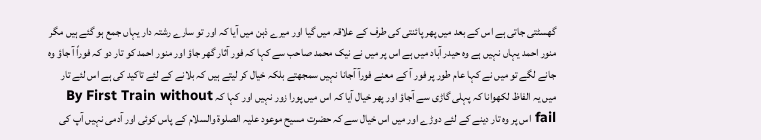گھسٹتی جاتی ہے اس کے بعد میں پھر پائنتی کی طرف کے علاقہ میں گیا اور میرے ذہن میں آیا کہ اور تو سارے رشتہ دار یہاں جمع ہو گئے ہیں مگر منور احمد یہاں نہیں ہے وہ حیدر آباد میں ہے اس پر میں نے نیک محمد صاحب سے کہا کہ فور آثار گھر جاؤ اور منور احمد کو تار دو کہ فوراً آ جاؤ وہ جانے لگے تو میں نے کہا عام طور پر فور آ کے معنے فورآ آجانا نہیں سمجھتے بلکہ خیال کر لیتے ہیں کہ بلانے کے لئے تاکید کی ہے اس لئے تار میں یہ الفاظ لکھوانا کہ پہلی گاڑی سے آجاؤ اور پھر خیال آیا کہ اس میں پورا زور نہیں اور کہا کہ By First Train without fail اس پر وہ تار دینے کے لئے دوڑے اور میں اس خیال سے کہ حضرت مسیح موعود علیہ الصلوۃ والسلام کے پاس کوئی اور آدمی نہیں آپ کی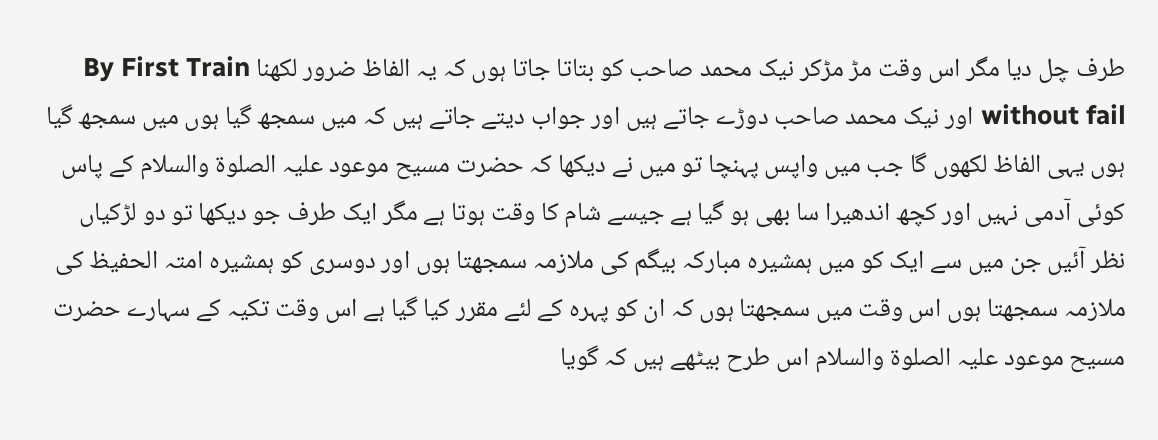طرف چل دیا مگر اس وقت مڑ مڑکر نیک محمد صاحب کو بتاتا جاتا ہوں کہ یہ الفاظ ضرور لکھنا By First Train without fail اور نیک محمد صاحب دوڑے جاتے ہیں اور جواب دیتے جاتے ہیں کہ میں سمجھ گیا ہوں میں سمجھ گیا ہوں یہی الفاظ لکھوں گا جب میں واپس پہنچا تو میں نے دیکھا کہ حضرت مسیح موعود علیہ الصلوۃ والسلام کے پاس کوئی آدمی نہیں اور کچھ اندھیرا سا بھی ہو گیا ہے جیسے شام کا وقت ہوتا ہے مگر ایک طرف جو دیکھا تو دو لڑکیاں نظر آئیں جن میں سے ایک کو میں ہمشیرہ مبارکہ بیگم کی ملازمہ سمجھتا ہوں اور دوسری کو ہمشیرہ امتہ الحفیظ کی ملازمہ سمجھتا ہوں اس وقت میں سمجھتا ہوں کہ ان کو پہرہ کے لئے مقرر کیا گیا ہے اس وقت تکیہ کے سہارے حضرت مسیح موعود علیہ الصلوۃ والسلام اس طرح بیٹھے ہیں کہ گویا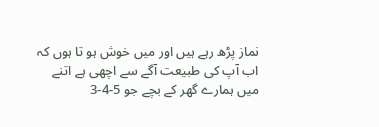نماز پڑھ رہے ہیں اور میں خوش ہو تا ہوں کہ اب آپ کی طبیعت آگے سے اچھی ہے اتنے میں ہمارے گھر کے بچے جو 5-4-3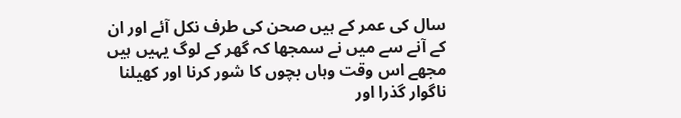سال کی عمر کے ہیں صحن کی طرف نکل آئے اور ان کے آنے سے میں نے سمجھا کہ گھر کے لوگ یہیں ہیں مجھے اس وقت وہاں بچوں کا شور کرنا اور کھیلنا ناگوار گذرا اور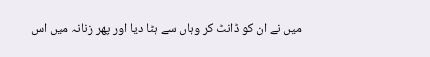میں نے ان کو ڈانٹ کر وہاں سے ہٹا دیا اور پھر زنانہ میں اس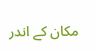مکان کے اندر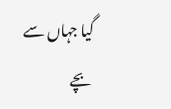گیا جہاں سے بچے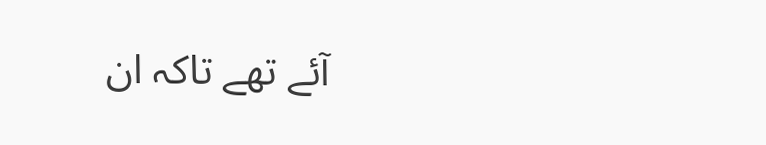آئے تھے تاکہ ان